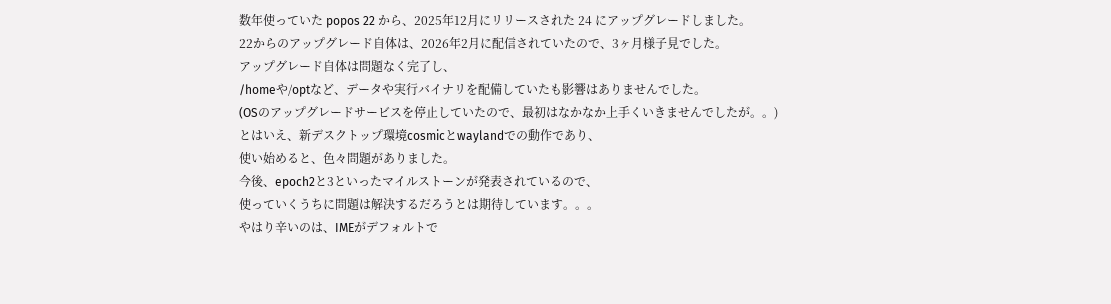数年使っていた popos 22 から、2025年12月にリリースされた 24 にアップグレードしました。
22からのアップグレード自体は、2026年2月に配信されていたので、3ヶ月様子見でした。
アップグレード自体は問題なく完了し、
/homeや/optなど、データや実行バイナリを配備していたも影響はありませんでした。
(OSのアップグレードサービスを停止していたので、最初はなかなか上手くいきませんでしたが。。)
とはいえ、新デスクトップ環境cosmicとwaylandでの動作であり、
使い始めると、色々問題がありました。
今後、epoch2と3といったマイルストーンが発表されているので、
使っていくうちに問題は解決するだろうとは期待しています。。。
やはり辛いのは、IMEがデフォルトで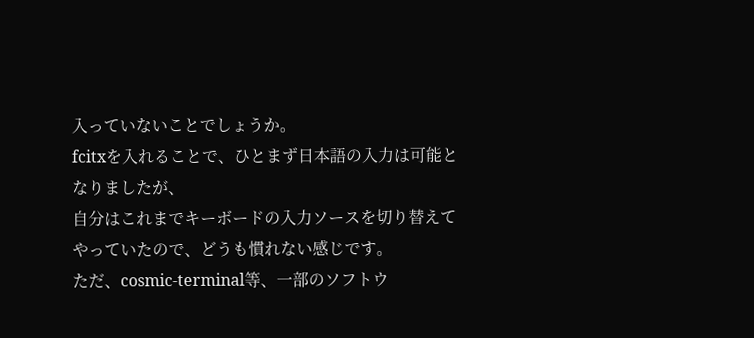入っていないことでしょうか。
fcitxを入れることで、ひとまず日本語の入力は可能となりましたが、
自分はこれまでキーボードの入力ソースを切り替えてやっていたので、どうも慣れない感じです。
ただ、cosmic-terminal等、一部のソフトウ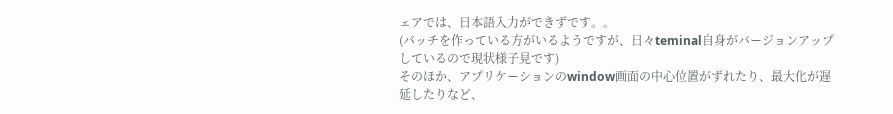ェアでは、日本語入力ができずです。。
(パッチを作っている方がいるようですが、日々teminal自身がバージョンアップしているので現状様子見です)
そのほか、アプリケーションのwindow画面の中心位置がずれたり、最大化が遅延したりなど、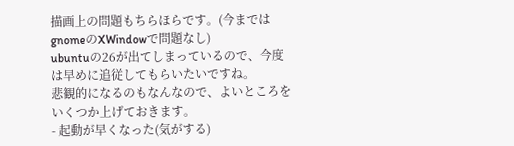描画上の問題もちらほらです。(今まではgnomeのXWindowで問題なし)
ubuntuの26が出てしまっているので、今度は早めに追従してもらいたいですね。
悲観的になるのもなんなので、よいところをいくつか上げておきます。
- 起動が早くなった(気がする)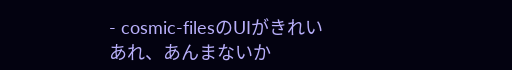- cosmic-filesのUIがきれい
あれ、あんまないか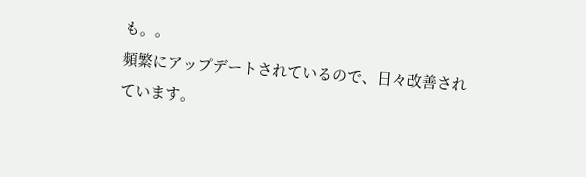も。。
頻繁にアップデートされているので、日々改善されています。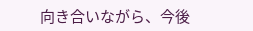向き合いながら、今後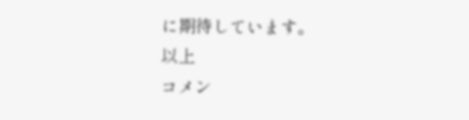に期待しています。
以上
コメン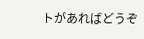トがあればどうぞ